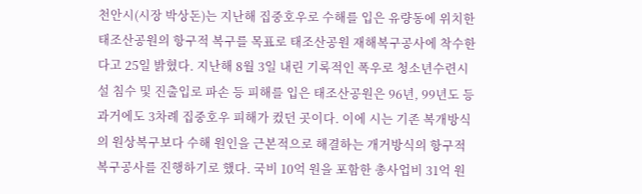천안시(시장 박상돈)는 지난해 집중호우로 수해를 입은 유량동에 위치한 태조산공원의 항구적 복구를 목표로 태조산공원 재해복구공사에 착수한다고 25일 밝혔다. 지난해 8월 3일 내린 기록적인 폭우로 청소년수련시설 침수 및 진출입로 파손 등 피해를 입은 태조산공원은 96년, 99년도 등 과거에도 3차례 집중호우 피해가 컸던 곳이다. 이에 시는 기존 복개방식의 원상복구보다 수해 원인을 근본적으로 해결하는 개거방식의 항구적 복구공사를 진행하기로 했다. 국비 10억 원을 포함한 총사업비 31억 원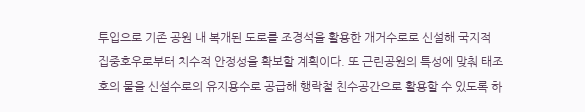투입으로 기존 공원 내 복개된 도로를 조경석을 활용한 개거수로로 신설해 국지적 집중호우로부터 치수적 안정성을 확보할 계획이다. 또 근린공원의 특성에 맞춰 태조호의 물을 신설수로의 유지용수로 공급해 행락철 친수공간으로 활용할 수 있도록 하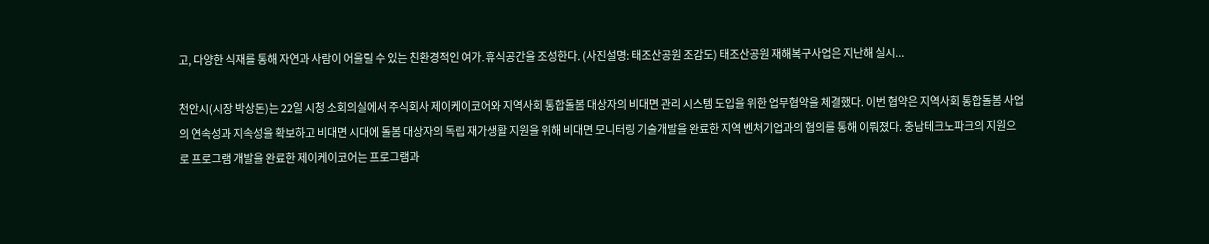고, 다양한 식재를 통해 자연과 사람이 어울릴 수 있는 친환경적인 여가․휴식공간을 조성한다. (사진설명: 태조산공원 조감도) 태조산공원 재해복구사업은 지난해 실시...

천안시(시장 박상돈)는 22일 시청 소회의실에서 주식회사 제이케이코어와 지역사회 통합돌봄 대상자의 비대면 관리 시스템 도입을 위한 업무협약을 체결했다. 이번 협약은 지역사회 통합돌봄 사업의 연속성과 지속성을 확보하고 비대면 시대에 돌봄 대상자의 독립 재가생활 지원을 위해 비대면 모니터링 기술개발을 완료한 지역 벤처기업과의 협의를 통해 이뤄졌다. 충남테크노파크의 지원으로 프로그램 개발을 완료한 제이케이코어는 프로그램과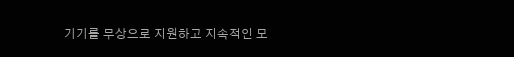기기를 무상으로 지원하고 지속적인 모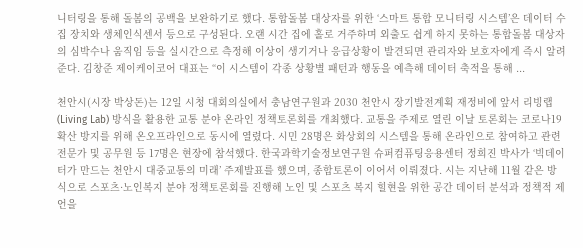니터링을 통해 돌봄의 공백을 보완하기로 했다. 통합돌봄 대상자를 위한 ‘스마트 통합 모니터링 시스템’은 데이터 수집 장치와 생체인식센서 등으로 구성된다. 오랜 시간 집에 홀로 거주하며 외출도 쉽게 하지 못하는 통합돌봄 대상자의 심박수나 움직임 등을 실시간으로 측정해 이상이 생기거나 응급상황이 발견되면 관리자와 보호자에게 즉시 알려준다. 김창준 제이케이코어 대표는 “이 시스템이 각종 상황별 패턴과 행동을 예측해 데이터 축적을 통해 ...

천안시(시장 박상돈)는 12일 시청 대회의실에서 충남연구원과 2030 천안시 장기발전계획 재정비에 앞서 리빙랩(Living Lab) 방식을 활용한 교통 분야 온라인 정책토론회를 개최했다. 교통을 주제로 열린 이날 토론회는 코로나19 확산 방지를 위해 온오프라인으로 동시에 열렸다. 시민 28명은 화상회의 시스템을 통해 온라인으로 참여하고 관련 전문가 및 공무원 등 17명은 현장에 참석했다. 한국과학기술정보연구원 슈퍼컴퓨팅응용센터 정희진 박사가 ‘빅데이터가 만드는 천안시 대중교통의 미래’ 주제발표를 했으며, 종합토론이 이어서 이뤄졌다. 시는 지난해 11월 같은 방식으로 스포츠·노인복지 분야 정책토론회를 진행해 노인 및 스포츠 복지 힐현을 위한 공간 데이터 분석과 정책적 제언을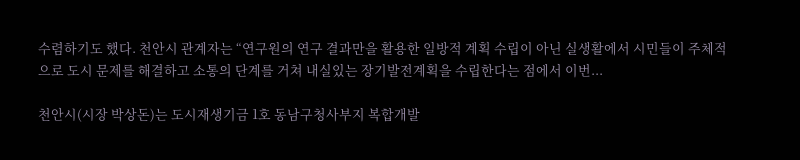수렴하기도 했다. 천안시 관계자는 “연구원의 연구 결과만을 활용한 일방적 계획 수립이 아닌 실생활에서 시민들이 주체적으로 도시 문제를 해결하고 소통의 단계를 거쳐 내실있는 장기발전계획을 수립한다는 점에서 이번...

천안시(시장 박상돈)는 도시재생기금 1호 동남구청사부지 복합개발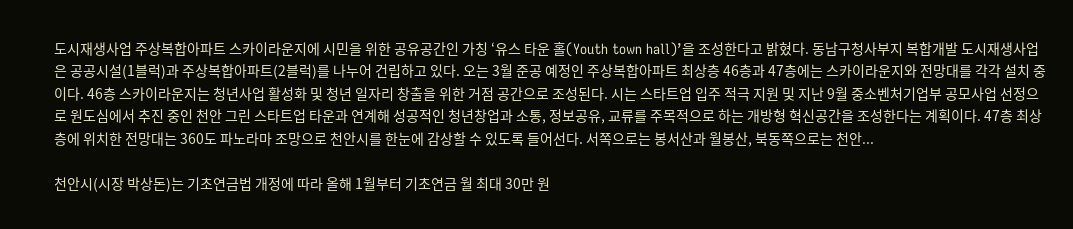도시재생사업 주상복합아파트 스카이라운지에 시민을 위한 공유공간인 가칭 ‘유스 타운 홀(Youth town hall)’을 조성한다고 밝혔다. 동남구청사부지 복합개발 도시재생사업은 공공시설(1블럭)과 주상복합아파트(2블럭)를 나누어 건립하고 있다. 오는 3월 준공 예정인 주상복합아파트 최상층 46층과 47층에는 스카이라운지와 전망대를 각각 설치 중이다. 46층 스카이라운지는 청년사업 활성화 및 청년 일자리 창출을 위한 거점 공간으로 조성된다. 시는 스타트업 입주 적극 지원 및 지난 9월 중소벤처기업부 공모사업 선정으로 원도심에서 추진 중인 천안 그린 스타트업 타운과 연계해 성공적인 청년창업과 소통, 정보공유, 교류를 주목적으로 하는 개방형 혁신공간을 조성한다는 계획이다. 47층 최상층에 위치한 전망대는 360도 파노라마 조망으로 천안시를 한눈에 감상할 수 있도록 들어선다. 서쪽으로는 봉서산과 월봉산, 북동쪽으로는 천안...

천안시(시장 박상돈)는 기초연금법 개정에 따라 올해 1월부터 기초연금 월 최대 30만 원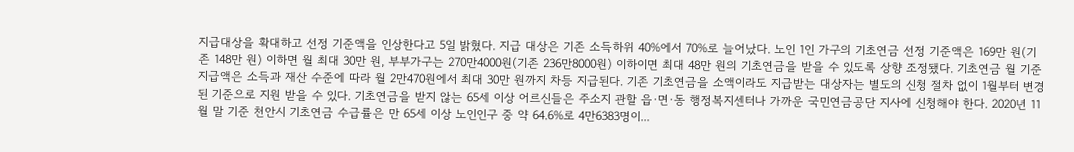지급대상을 확대하고 선정 기준액을 인상한다고 5일 밝혔다. 지급 대상은 기존 소득하위 40%에서 70%로 늘어났다. 노인 1인 가구의 기초연금 선정 기준액은 169만 원(기존 148만 원) 이하면 월 최대 30만 원, 부부가구는 270만4000원(기존 236만8000원) 이하이면 최대 48만 원의 기초연금을 받을 수 있도록 상향 조정됐다. 기초연금 월 기준 지급액은 소득과 재산 수준에 따라 월 2만470원에서 최대 30만 원까지 차등 지급된다. 기존 기초연금을 소액이라도 지급받는 대상자는 별도의 신청 절차 없이 1월부터 변경된 기준으로 지원 받을 수 있다. 기초연금을 받지 않는 65세 이상 어르신들은 주소지 관할 읍·면·동 행정복지센터나 가까운 국민연금공단 지사에 신청해야 한다. 2020년 11월 말 기준 천안시 기초연금 수급률은 만 65세 이상 노인인구 중 약 64.6%로 4만6383명이...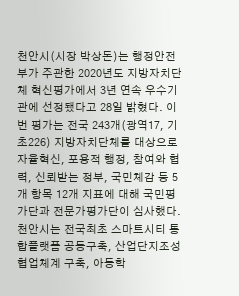천안시(시장 박상돈)는 행정안전부가 주관한 2020년도 지방자치단체 혁신평가에서 3년 연속 우수기관에 선정됐다고 28일 밝혔다. 이번 평가는 전국 243개(광역17, 기초226) 지방자치단체를 대상으로 자율혁신, 포용적 행정, 참여와 협력, 신뢰받는 정부, 국민체감 등 5개 항목 12개 지표에 대해 국민평가단과 전문가평가단이 심사했다. 천안시는 전국최초 스마트시티 통합플랫폼 공동구축, 산업단지조성 협업체계 구축, 아동학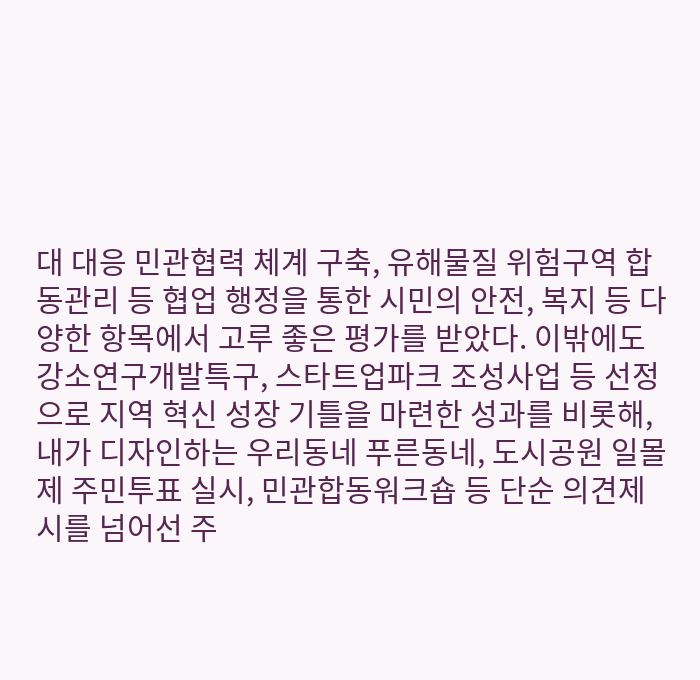대 대응 민관협력 체계 구축, 유해물질 위험구역 합동관리 등 협업 행정을 통한 시민의 안전, 복지 등 다양한 항목에서 고루 좋은 평가를 받았다. 이밖에도 강소연구개발특구, 스타트업파크 조성사업 등 선정으로 지역 혁신 성장 기틀을 마련한 성과를 비롯해, 내가 디자인하는 우리동네 푸른동네, 도시공원 일몰제 주민투표 실시, 민관합동워크숍 등 단순 의견제시를 넘어선 주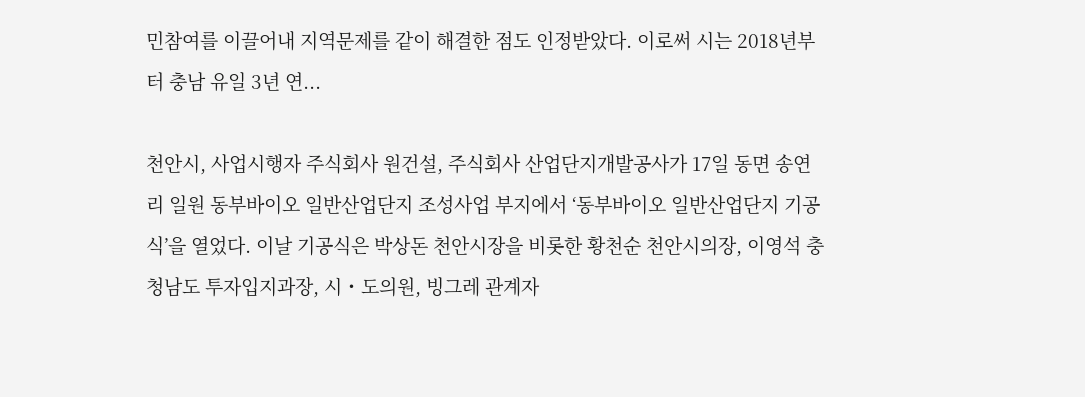민참여를 이끌어내 지역문제를 같이 해결한 점도 인정받았다. 이로써 시는 2018년부터 충남 유일 3년 연...

천안시, 사업시행자 주식회사 원건설, 주식회사 산업단지개발공사가 17일 동면 송연리 일원 동부바이오 일반산업단지 조성사업 부지에서 ‘동부바이오 일반산업단지 기공식’을 열었다. 이날 기공식은 박상돈 천안시장을 비롯한 황천순 천안시의장, 이영석 충청남도 투자입지과장, 시・도의원, 빙그레 관계자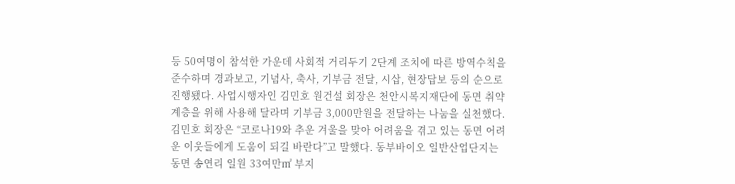등 50여명이 참석한 가운데 사회적 거리두기 2단계 조치에 따른 방역수칙을 준수하며 경과보고, 기념사, 축사, 기부금 전달, 시삽, 현장답보 등의 순으로 진행됐다. 사업시행자인 김민호 원건설 회장은 천안시복지재단에 동면 취약계층을 위해 사용해 달라며 기부금 3,000만원을 전달하는 나눔을 실천했다. 김민호 회장은 “코로나19와 추운 겨울을 맞아 어려움을 겪고 있는 동면 어려운 이웃들에게 도움이 되길 바란다”고 말했다. 동부바이오 일반산업단지는 동면 송연리 일원 33여만㎡ 부지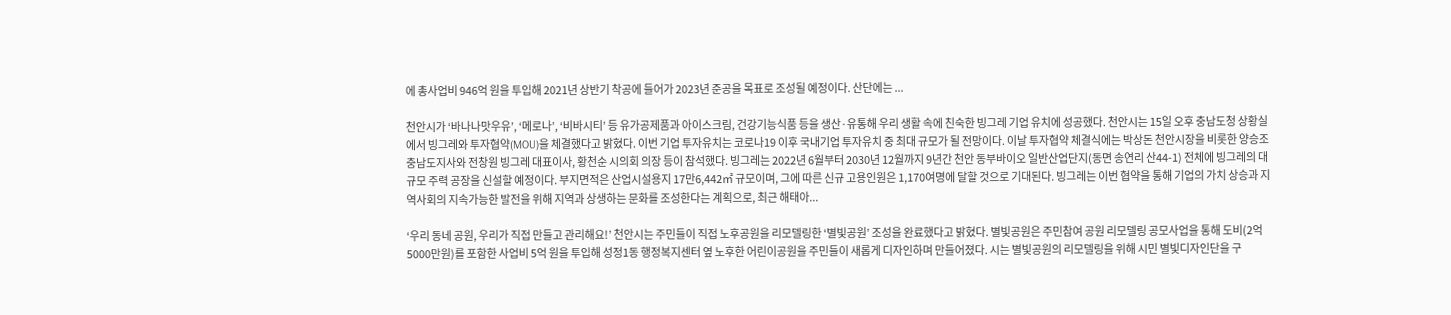에 총사업비 946억 원을 투입해 2021년 상반기 착공에 들어가 2023년 준공을 목표로 조성될 예정이다. 산단에는 ...

천안시가 ‘바나나맛우유’, ‘메로나’, ‘비바시티’ 등 유가공제품과 아이스크림, 건강기능식품 등을 생산·유통해 우리 생활 속에 친숙한 빙그레 기업 유치에 성공했다. 천안시는 15일 오후 충남도청 상황실에서 빙그레와 투자협약(MOU)을 체결했다고 밝혔다. 이번 기업 투자유치는 코로나19 이후 국내기업 투자유치 중 최대 규모가 될 전망이다. 이날 투자협약 체결식에는 박상돈 천안시장을 비롯한 양승조 충남도지사와 전창원 빙그레 대표이사, 황천순 시의회 의장 등이 참석했다. 빙그레는 2022년 6월부터 2030년 12월까지 9년간 천안 동부바이오 일반산업단지(동면 송연리 산44-1) 전체에 빙그레의 대규모 주력 공장을 신설할 예정이다. 부지면적은 산업시설용지 17만6,442㎡ 규모이며, 그에 따른 신규 고용인원은 1,170여명에 달할 것으로 기대된다. 빙그레는 이번 협약을 통해 기업의 가치 상승과 지역사회의 지속가능한 발전을 위해 지역과 상생하는 문화를 조성한다는 계획으로, 최근 해태아...

‘우리 동네 공원, 우리가 직접 만들고 관리해요!’ 천안시는 주민들이 직접 노후공원을 리모델링한 ‘별빛공원’ 조성을 완료했다고 밝혔다. 별빛공원은 주민참여 공원 리모델링 공모사업을 통해 도비(2억5000만원)를 포함한 사업비 5억 원을 투입해 성정1동 행정복지센터 옆 노후한 어린이공원을 주민들이 새롭게 디자인하며 만들어졌다. 시는 별빛공원의 리모델링을 위해 시민 별빛디자인단을 구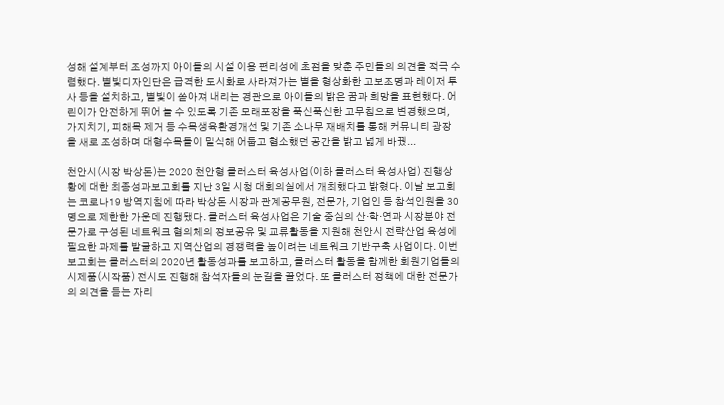성해 설계부터 조성까지 아이들의 시설 이용 편리성에 초점을 맞춘 주민들의 의견을 적극 수렴했다. 별빛디자인단은 급격한 도시화로 사라져가는 별을 형상화한 고보조명과 레이저 투사 등을 설치하고, 별빛이 쏟아져 내리는 경관으로 아이들의 밝은 꿈과 희망을 표현했다. 어린이가 안전하게 뛰어 놀 수 있도록 기존 모래포장을 푹신푹신한 고무칩으로 변경했으며, 가지치기, 피해목 제거 등 수목생육환경개선 및 기존 소나무 재배치를 통해 커뮤니티 광장을 새로 조성하며 대형수목들이 밀식해 어둡고 협소했던 공간을 밝고 넓게 바꿨...

천안시(시장 박상돈)는 2020 천안형 클러스터 육성사업(이하 클러스터 육성사업) 진행상황에 대한 최종성과보고회를 지난 3일 시청 대회의실에서 개최했다고 밝혔다. 이날 보고회는 코로나19 방역지침에 따라 박상돈 시장과 관계공무원, 전문가, 기업인 등 참석인원을 30명으로 제한한 가운데 진행됐다. 클러스터 육성사업은 기술 중심의 산·학·연과 시장분야 전문가로 구성된 네트워크 협의체의 정보공유 및 교류활동을 지원해 천안시 전략산업 육성에 필요한 과제를 발굴하고 지역산업의 경쟁력을 높이려는 네트워크 기반구축 사업이다. 이번 보고회는 클러스터의 2020년 활동성과를 보고하고, 클러스터 활동을 함께한 회원기업들의 시제품(시작품) 전시도 진행해 참석자들의 눈길을 끌었다. 또 클러스터 정책에 대한 전문가의 의견을 듣는 자리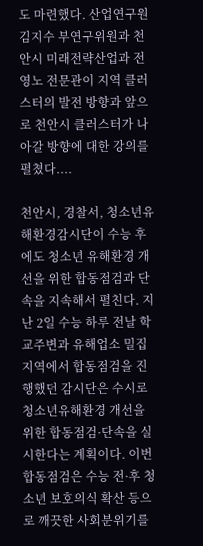도 마련했다. 산업연구원 김지수 부연구위원과 천안시 미래전략산업과 전영노 전문관이 지역 클러스터의 발전 방향과 앞으로 천안시 클러스터가 나아갈 방향에 대한 강의를 펼쳤다....

천안시, 경찰서, 청소년유해환경감시단이 수능 후에도 청소년 유해환경 개선을 위한 합동점검과 단속을 지속해서 펼친다. 지난 2일 수능 하루 전날 학교주변과 유해업소 밀집지역에서 합동점검을 진행했던 감시단은 수시로 청소년유해환경 개선을 위한 합동점검·단속을 실시한다는 계획이다. 이번 합동점검은 수능 전·후 청소년 보호의식 확산 등으로 깨끗한 사회분위기를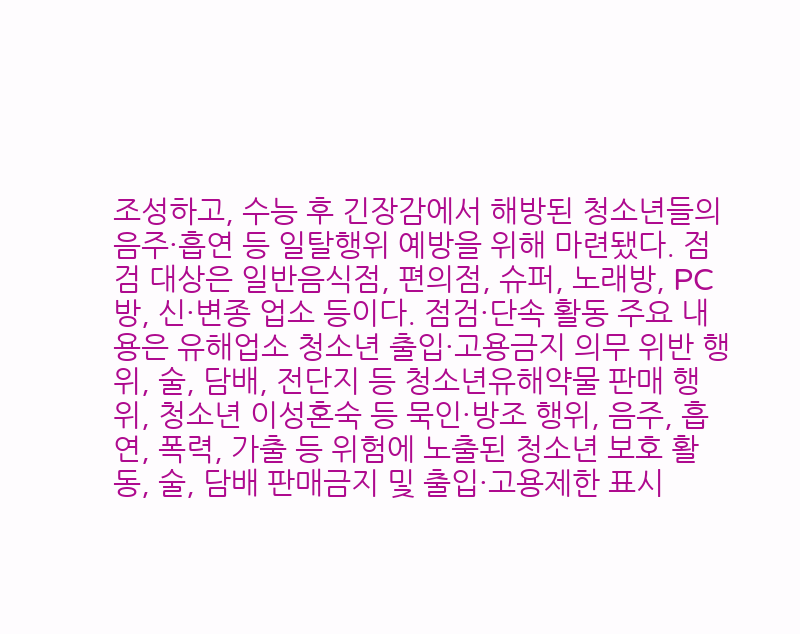조성하고, 수능 후 긴장감에서 해방된 청소년들의 음주·흡연 등 일탈행위 예방을 위해 마련됐다. 점검 대상은 일반음식점, 편의점, 슈퍼, 노래방, PC방, 신·변종 업소 등이다. 점검·단속 활동 주요 내용은 유해업소 청소년 출입·고용금지 의무 위반 행위, 술, 담배, 전단지 등 청소년유해약물 판매 행위, 청소년 이성혼숙 등 묵인·방조 행위, 음주, 흡연, 폭력, 가출 등 위험에 노출된 청소년 보호 활동, 술, 담배 판매금지 및 출입·고용제한 표시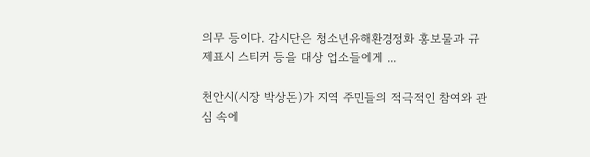의무 등이다. 감시단은 청소년유해환경정화 홍보물과 규제표시 스티커 등을 대상 업소들에게 ...

천안시(시장 박상돈)가 지역 주민들의 적극적인 참여와 관심 속에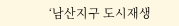‘남산지구 도시재생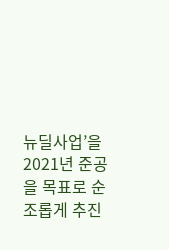뉴딜사업’을 2021년 준공을 목표로 순조롭게 추진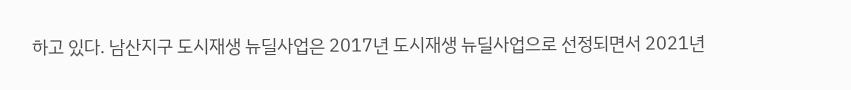하고 있다. 남산지구 도시재생 뉴딜사업은 2017년 도시재생 뉴딜사업으로 선정되면서 2021년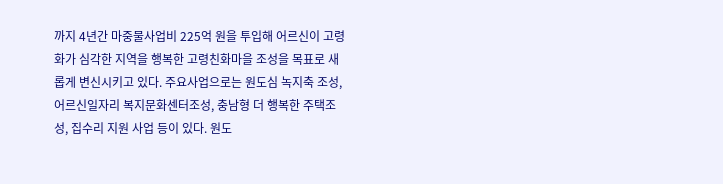까지 4년간 마중물사업비 225억 원을 투입해 어르신이 고령화가 심각한 지역을 행복한 고령친화마을 조성을 목표로 새롭게 변신시키고 있다. 주요사업으로는 원도심 녹지축 조성, 어르신일자리 복지문화센터조성, 충남형 더 행복한 주택조성, 집수리 지원 사업 등이 있다. 원도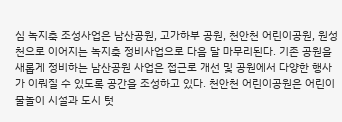심 녹지축 조성사업은 남산공원, 고가하부 공원, 천안천 어린이공원, 원성천으로 이어지는 녹지축 정비사업으로 다음 달 마무리된다. 기존 공원을 새롭게 정비하는 남산공원 사업은 접근로 개선 및 공원에서 다양한 행사가 이뤄질 수 있도록 공간을 조성하고 있다. 천안천 어린이공원은 어린이 물놀이 시설과 도시 텃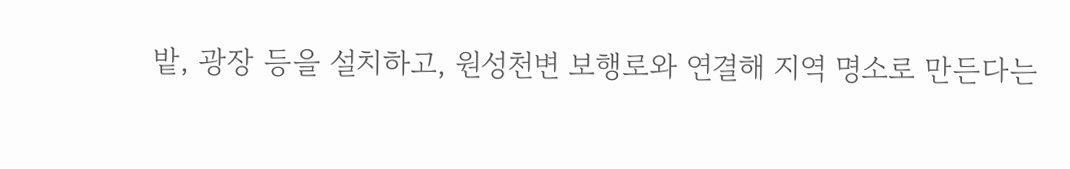밭, 광장 등을 설치하고, 원성천변 보행로와 연결해 지역 명소로 만든다는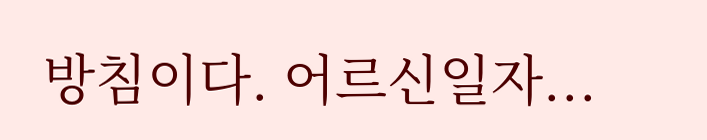방침이다. 어르신일자...